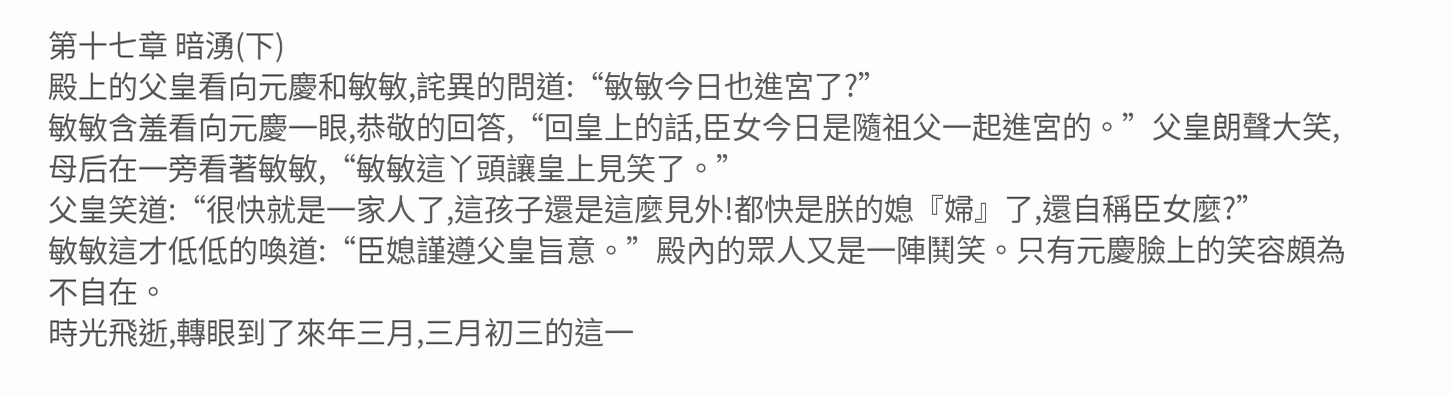第十七章 暗湧(下)
殿上的父皇看向元慶和敏敏,詫異的問道:“敏敏今日也進宮了?”
敏敏含羞看向元慶一眼,恭敬的回答,“回皇上的話,臣女今日是隨祖父一起進宮的。”父皇朗聲大笑,母后在一旁看著敏敏,“敏敏這丫頭讓皇上見笑了。”
父皇笑道:“很快就是一家人了,這孩子還是這麼見外!都快是朕的媳『婦』了,還自稱臣女麼?”
敏敏這才低低的喚道:“臣媳謹遵父皇旨意。”殿內的眾人又是一陣鬨笑。只有元慶臉上的笑容頗為不自在。
時光飛逝,轉眼到了來年三月,三月初三的這一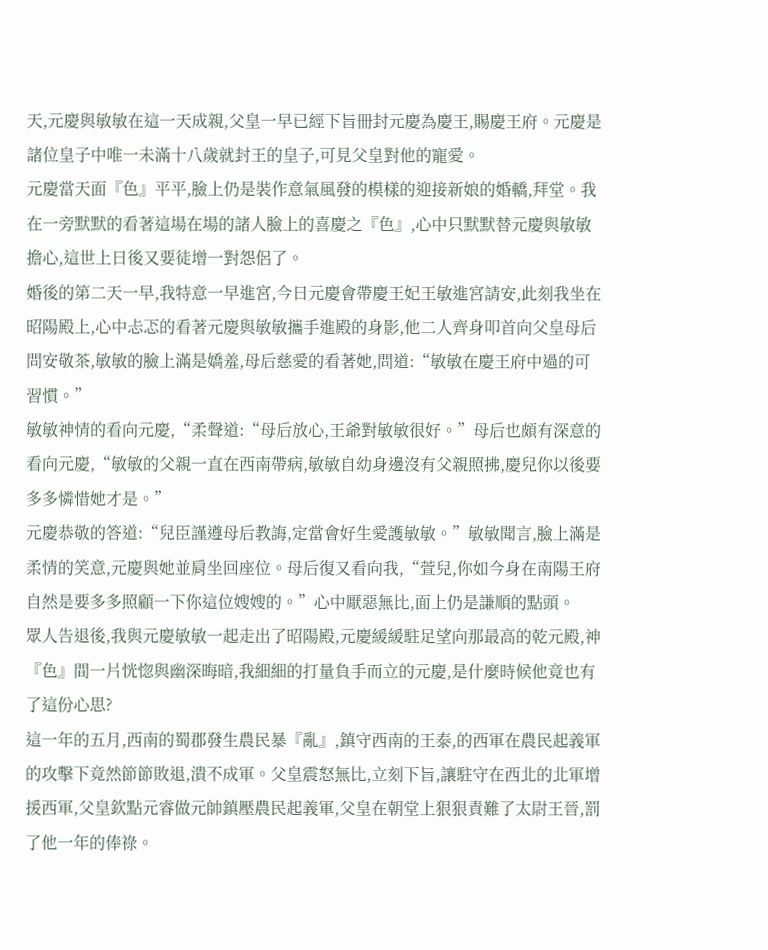天,元慶與敏敏在這一天成親,父皇一早已經下旨冊封元慶為慶王,賜慶王府。元慶是諸位皇子中唯一未滿十八歲就封王的皇子,可見父皇對他的寵愛。
元慶當天面『色』平平,臉上仍是裝作意氣風發的模樣的迎接新娘的婚轎,拜堂。我在一旁默默的看著這場在場的諸人臉上的喜慶之『色』,心中只默默替元慶與敏敏擔心,這世上日後又要徒增一對怨侶了。
婚後的第二天一早,我特意一早進宮,今日元慶會帶慶王妃王敏進宮請安,此刻我坐在昭陽殿上,心中忐忑的看著元慶與敏敏攜手進殿的身影,他二人齊身叩首向父皇母后問安敬茶,敏敏的臉上滿是嬌羞,母后慈愛的看著她,問道:“敏敏在慶王府中過的可習慣。”
敏敏神情的看向元慶,“柔聲道:“母后放心,王爺對敏敏很好。”母后也頗有深意的看向元慶,“敏敏的父親一直在西南帶病,敏敏自幼身邊沒有父親照拂,慶兒你以後要多多憐惜她才是。”
元慶恭敬的答道:“兒臣謹遵母后教誨,定當會好生愛護敏敏。”敏敏聞言,臉上滿是柔情的笑意,元慶與她並肩坐回座位。母后復又看向我,“萱兒,你如今身在南陽王府自然是要多多照顧一下你這位嫂嫂的。”心中厭惡無比,面上仍是謙順的點頭。
眾人告退後,我與元慶敏敏一起走出了昭陽殿,元慶緩緩駐足望向那最高的乾元殿,神『色』間一片恍惚與幽深晦暗,我細細的打量負手而立的元慶,是什麼時候他竟也有了這份心思?
這一年的五月,西南的蜀郡發生農民暴『亂』,鎮守西南的王泰,的西軍在農民起義軍的攻擊下竟然節節敗退,潰不成軍。父皇震怒無比,立刻下旨,讓駐守在西北的北軍增援西軍,父皇欽點元睿做元帥鎮壓農民起義軍,父皇在朝堂上狠狠責難了太尉王晉,罰了他一年的俸祿。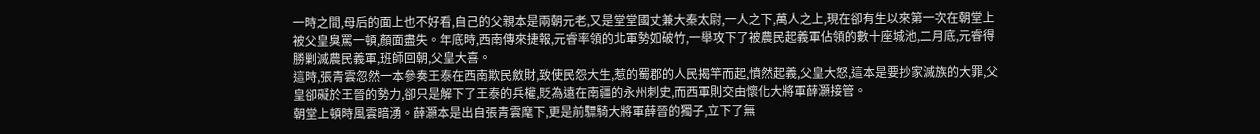一時之間,母后的面上也不好看,自己的父親本是兩朝元老,又是堂堂國丈兼大秦太尉,一人之下,萬人之上,現在卻有生以來第一次在朝堂上被父皇臭罵一頓,顏面盡失。年底時,西南傳來捷報,元睿率領的北軍勢如破竹,一舉攻下了被農民起義軍佔領的數十座城池,二月底,元睿得勝剿滅農民義軍,班師回朝,父皇大喜。
這時,張青雲忽然一本參奏王泰在西南欺民斂財,致使民怨大生,惹的蜀郡的人民揭竿而起,憤然起義,父皇大怒,這本是要抄家滅族的大罪,父皇卻礙於王晉的勢力,卻只是解下了王泰的兵權,貶為遠在南疆的永州刺史,而西軍則交由懷化大將軍薛灝接管。
朝堂上頓時風雲暗湧。薛灝本是出自張青雲麾下,更是前驃騎大將軍薛晉的獨子,立下了無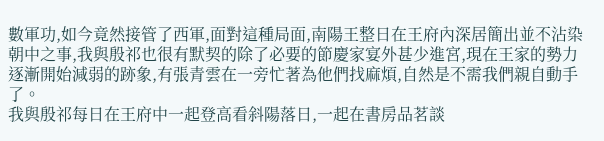數軍功,如今竟然接管了西軍,面對這種局面,南陽王整日在王府內深居簡出並不沾染朝中之事,我與殷祁也很有默契的除了必要的節慶家宴外甚少進宮,現在王家的勢力逐漸開始減弱的跡象,有張青雲在一旁忙著為他們找麻煩,自然是不需我們親自動手了。
我與殷祁每日在王府中一起登高看斜陽落日,一起在書房品茗談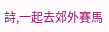詩,一起去郊外賽馬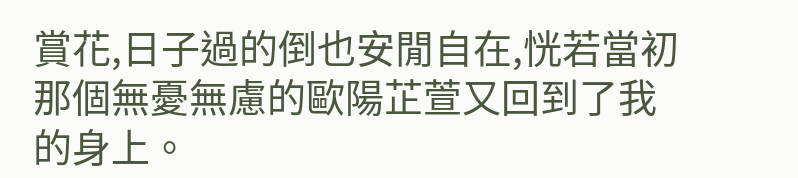賞花,日子過的倒也安閒自在,恍若當初那個無憂無慮的歐陽芷萱又回到了我的身上。